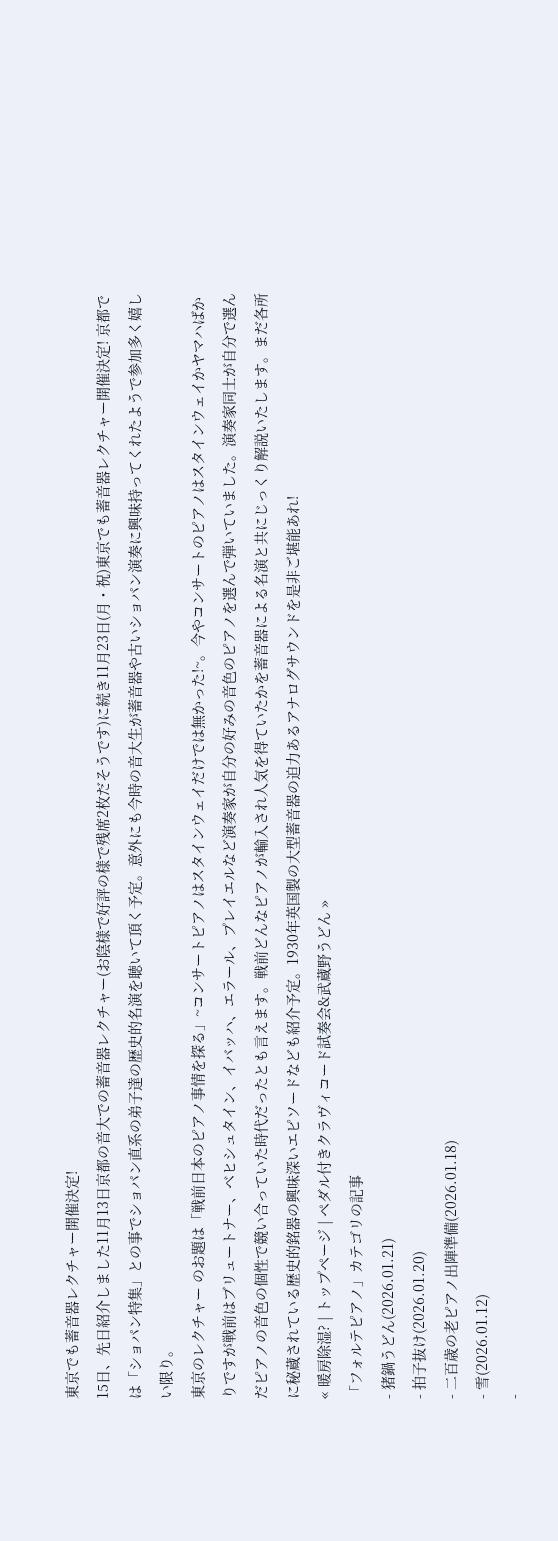東京でも蓄音器レクチャー開催決定!
15日、先日紹介しました11月13日京都の音大での蓄音器レクチャー(お陰様で好評の様で残席2枚だそうです)に続き11月23日(月・祝)東京でも蓄音器レクチャー開催決定! 京都では「ショパン特集」との事でショパン直系の弟子達の歴史的名演を聴いて頂く予定。意外にも今時の音大生が蓄音器や古いショパン演奏に興味持ってくれたようで参加多く嬉しい限り。
東京のレクチャー のお題は「戦前日本のピアノ事情を探る」~コンサートピアノはスタインウェイだけでは無かった!~。今やコンサートのピアノはスタインウェイかヤマハばかりですが戦前はブリュートナー、ベヒシュタイン、イバッハ、エラール、プレイエルなど演奏家が自分の好みの音色のピアノを選んで弾いていました。演奏家同士が自分で選んだピアノの音色の個性で競い合っていた時代だったとも言えます。戦前どんなピアノが輸入され人気を得ていたかを蓄音器による名演と共にじっくり解説いたします。まだ各所に秘蔵されている歴史的銘器の興味深いエピソードなども紹介予定。1930年英国製の大型蓄音器の迫力あるアナログサウンドを是非ご堪能あれ!
« 暖房除湿? | トップページ | ペダル付きクラヴィコード試奏会&武蔵野うどん »
「フォルテピアノ」カテゴリの記事
- 猪鍋うどん(2026.01.21)
- 拍子抜け(2026.01.20)
- 二百歳の老ピアノ出陣準備(2026.01.18)
- 雪(2026.01.12)
-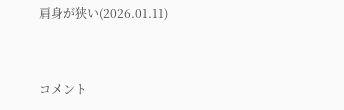肩身が狭い(2026.01.11)


コメント